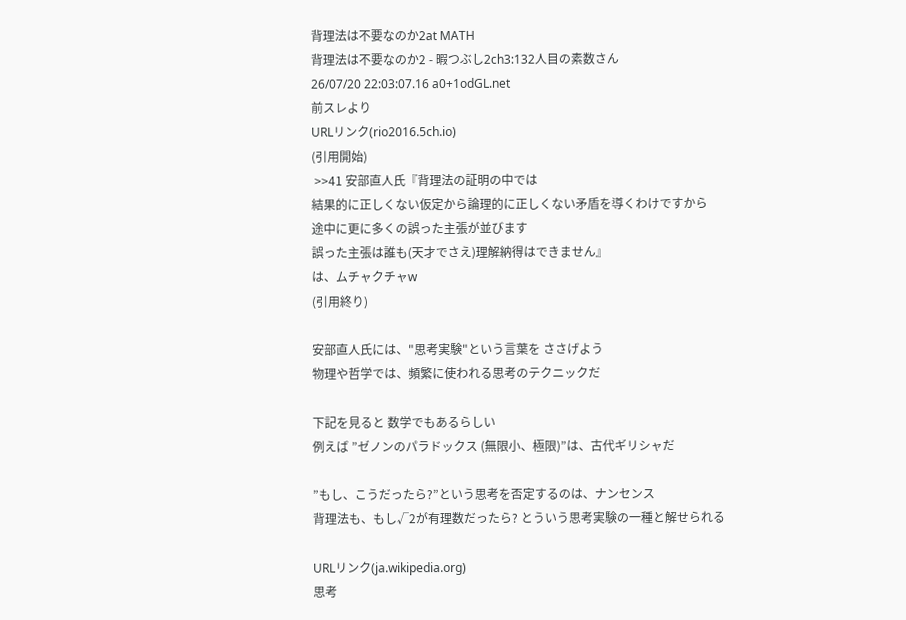背理法は不要なのか2at MATH
背理法は不要なのか2 - 暇つぶし2ch3:132人目の素数さん
26/07/20 22:03:07.16 a0+1odGL.net
前スレより
URLリンク(rio2016.5ch.io)
(引用開始)
 >>41 安部直人氏『背理法の証明の中では
結果的に正しくない仮定から論理的に正しくない矛盾を導くわけですから
途中に更に多くの誤った主張が並びます
誤った主張は誰も(天才でさえ)理解納得はできません』
は、ムチャクチャw
(引用終り)

安部直人氏には、"思考実験"という言葉を ささげよう
物理や哲学では、頻繁に使われる思考のテクニックだ

下記を見ると 数学でもあるらしい
例えば ”ゼノンのパラドックス (無限小、極限)”は、古代ギリシャだ

”もし、こうだったら?”という思考を否定するのは、ナンセンス
背理法も、もし√2が有理数だったら? とういう思考実験の一種と解せられる

URLリンク(ja.wikipedia.org)
思考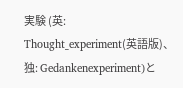実験 (英: Thought_experiment(英語版)、独: Gedankenexperiment)と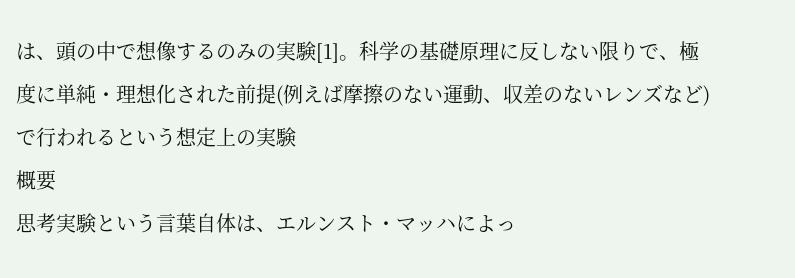は、頭の中で想像するのみの実験[1]。科学の基礎原理に反しない限りで、極度に単純・理想化された前提(例えば摩擦のない運動、収差のないレンズなど)で行われるという想定上の実験
概要
思考実験という言葉自体は、エルンスト・マッハによっ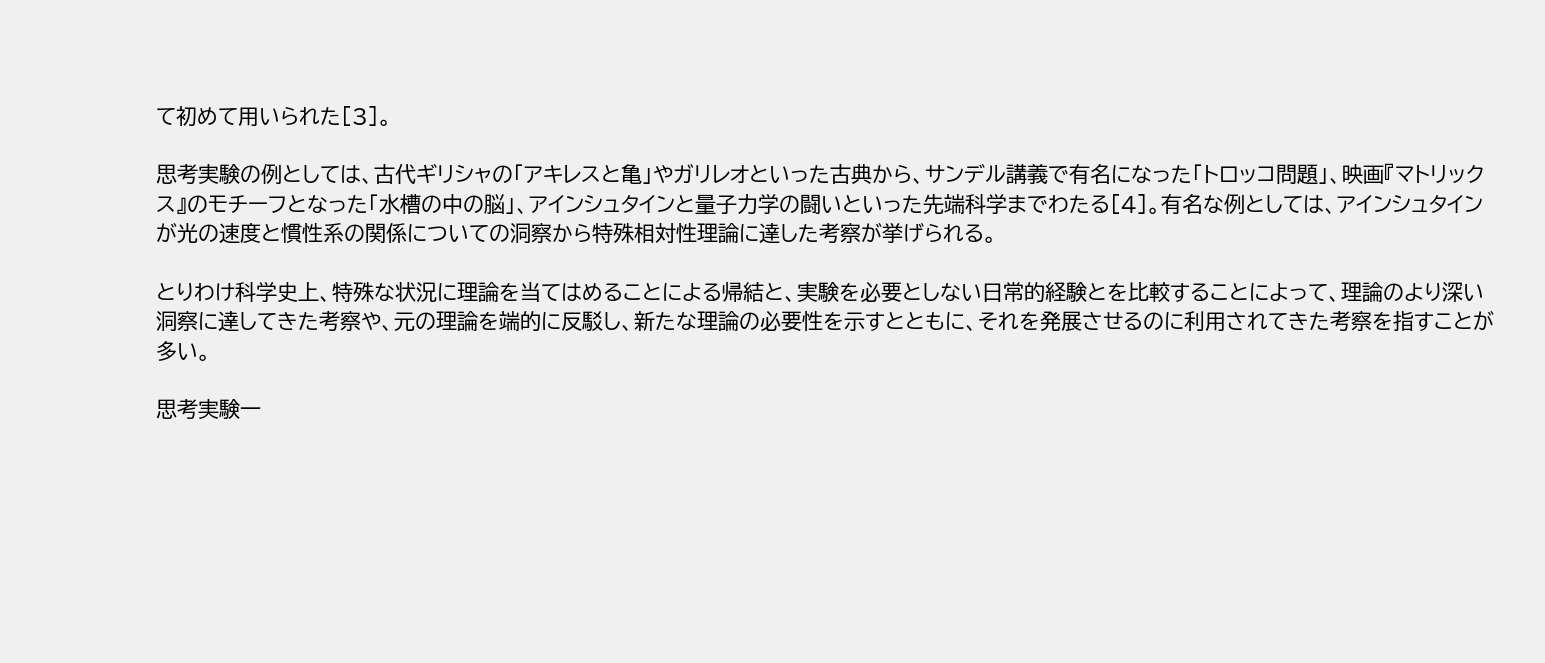て初めて用いられた[3]。

思考実験の例としては、古代ギリシャの「アキレスと亀」やガリレオといった古典から、サンデル講義で有名になった「トロッコ問題」、映画『マトリックス』のモチーフとなった「水槽の中の脳」、アインシュタインと量子力学の闘いといった先端科学までわたる[4]。有名な例としては、アインシュタインが光の速度と慣性系の関係についての洞察から特殊相対性理論に達した考察が挙げられる。

とりわけ科学史上、特殊な状況に理論を当てはめることによる帰結と、実験を必要としない日常的経験とを比較することによって、理論のより深い洞察に達してきた考察や、元の理論を端的に反駁し、新たな理論の必要性を示すとともに、それを発展させるのに利用されてきた考察を指すことが多い。

思考実験一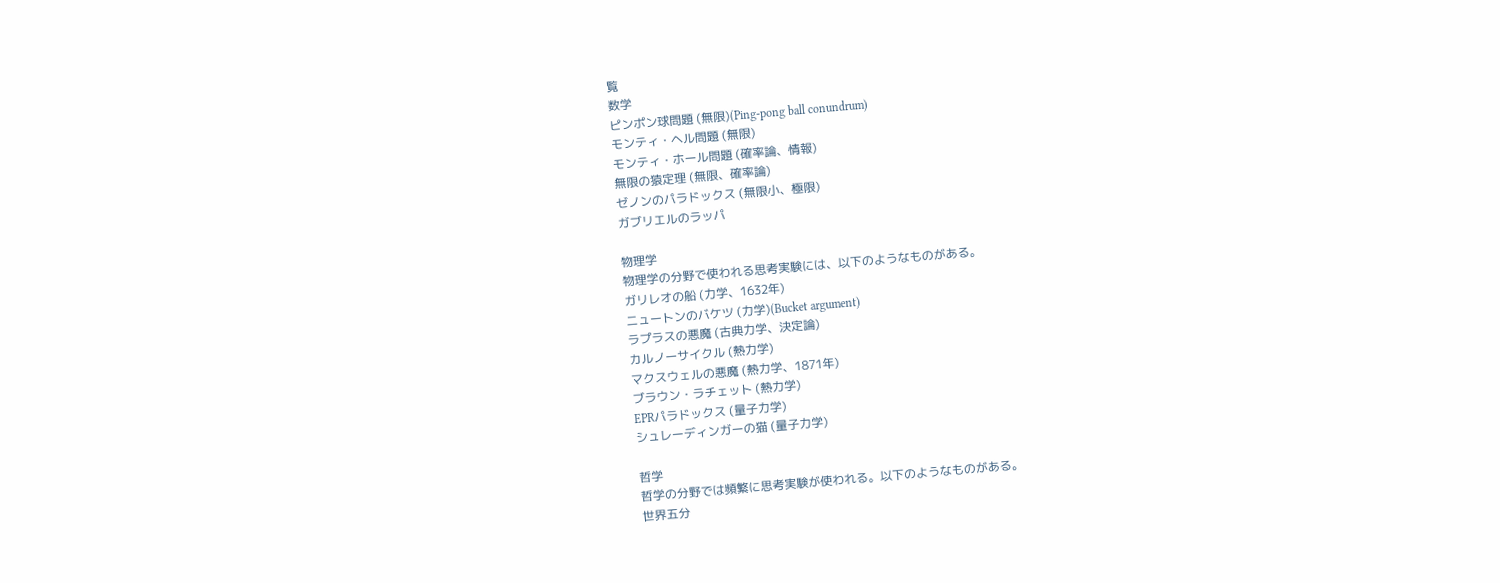覧
数学
ピンポン球問題 (無限)(Ping-pong ball conundrum)
モンティ・ヘル問題 (無限)
モンティ・ホール問題 (確率論、情報)
無限の猿定理 (無限、確率論)
ゼノンのパラドックス (無限小、極限)
ガブリエルのラッパ

物理学
物理学の分野で使われる思考実験には、以下のようなものがある。
ガリレオの船 (力学、1632年)
ニュートンのバケツ (力学)(Bucket argument)
ラプラスの悪魔 (古典力学、決定論)
カルノーサイクル (熱力学)
マクスウェルの悪魔 (熱力学、1871年)
ブラウン・ラチェット (熱力学)
EPRパラドックス (量子力学)
シュレーディンガーの猫 (量子力学)

哲学
哲学の分野では頻繁に思考実験が使われる。以下のようなものがある。
世界五分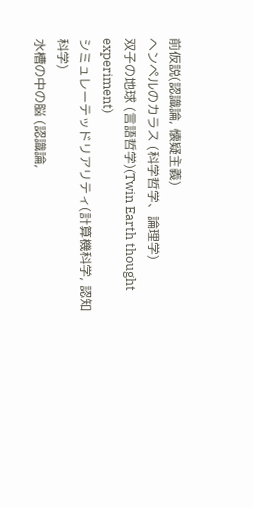前仮説(認識論, 懐疑主義)
ヘンペルのカラス (科学哲学、論理学)
双子の地球 (言語哲学)(Twin Earth thought experiment)
シミュレーテッドリアリティ(計算機科学, 認知科学)
水槽の中の脳 (認識論,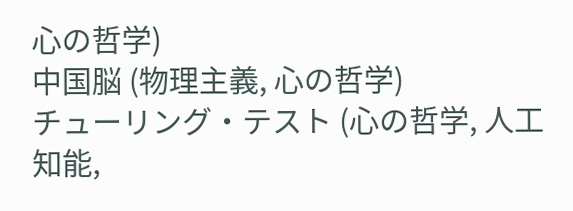心の哲学)
中国脳 (物理主義, 心の哲学)
チューリング・テスト (心の哲学, 人工知能,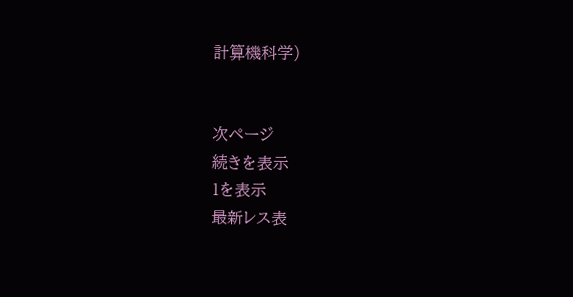計算機科学)


次ページ
続きを表示
1を表示
最新レス表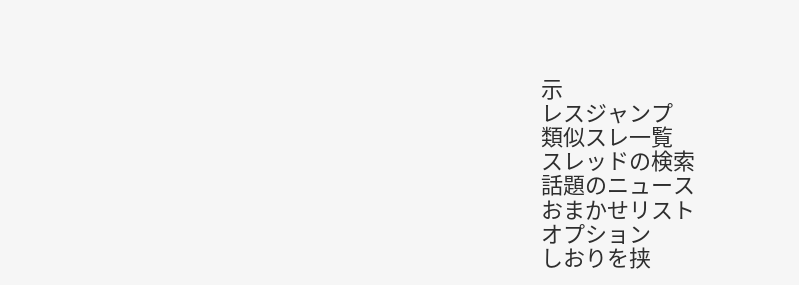示
レスジャンプ
類似スレ一覧
スレッドの検索
話題のニュース
おまかせリスト
オプション
しおりを挟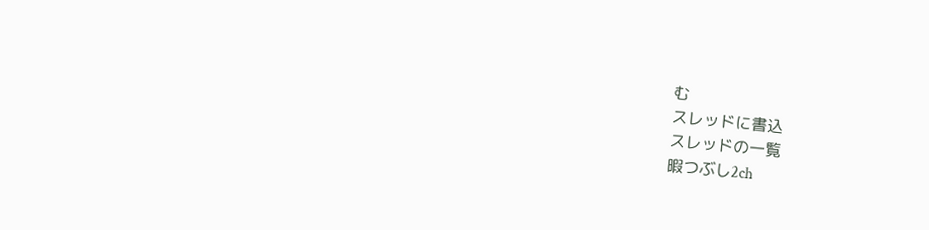む
スレッドに書込
スレッドの一覧
暇つぶし2ch